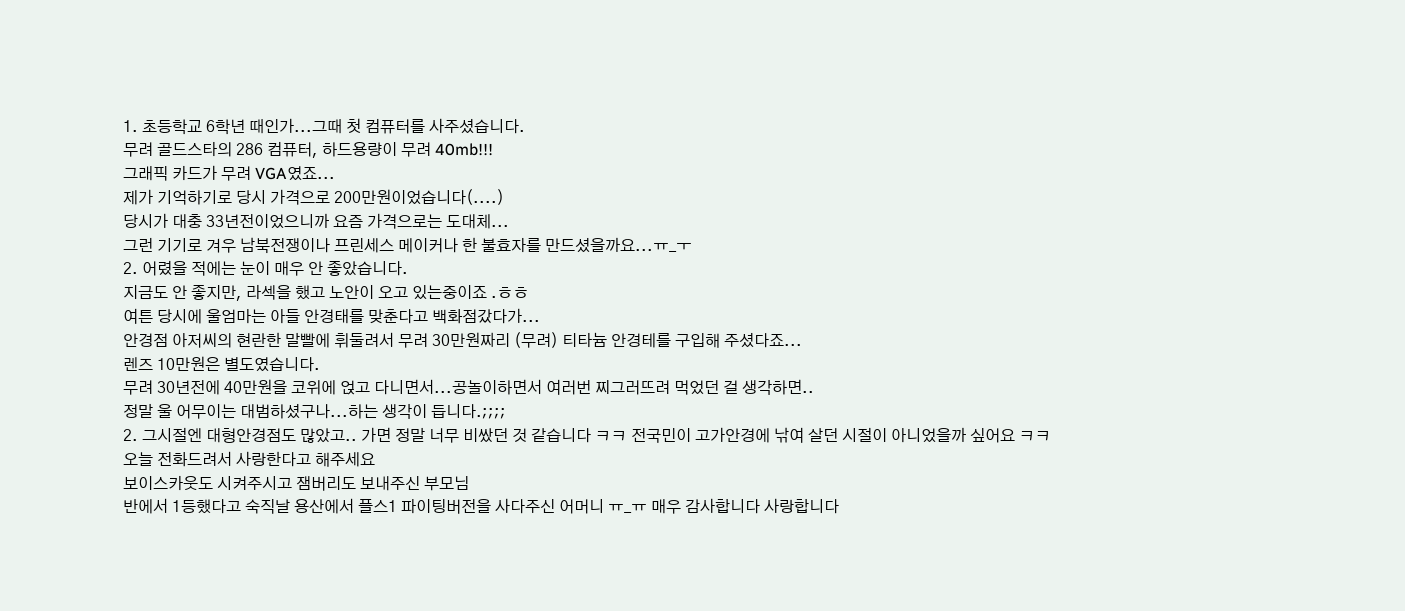1. 초등학교 6학년 때인가...그때 첫 컴퓨터를 사주셨습니다.
무려 골드스타의 286 컴퓨터, 하드용량이 무려 40mb!!!
그래픽 카드가 무려 VGA였죠...
제가 기억하기로 당시 가격으로 200만원이었습니다(....)
당시가 대충 33년전이었으니까 요즘 가격으로는 도대체...
그런 기기로 겨우 남북전쟁이나 프린세스 메이커나 한 불효자를 만드셨을까요...ㅠ_ㅜ
2. 어렸을 적에는 눈이 매우 안 좋았습니다.
지금도 안 좋지만, 라섹을 했고 노안이 오고 있는중이죠 .ㅎㅎ
여튼 당시에 울엄마는 아들 안경태를 맞춘다고 백화점갔다가...
안경점 아저씨의 현란한 말빨에 휘둘려서 무려 30만원짜리 (무려) 티타늄 안경테를 구입해 주셨다죠...
렌즈 10만원은 별도였습니다.
무려 30년전에 40만원을 코위에 얹고 다니면서...공놀이하면서 여러번 찌그러뜨려 먹었던 걸 생각하면..
정말 울 어무이는 대범하셨구나...하는 생각이 듭니다.;;;;
2. 그시절엔 대형안경점도 많았고.. 가면 정말 너무 비쌌던 것 같습니다 ㅋㅋ 전국민이 고가안경에 낚여 살던 시절이 아니었을까 싶어요 ㅋㅋ
오늘 전화드려서 사랑한다고 해주세요
보이스카웃도 시켜주시고 잼버리도 보내주신 부모님
반에서 1등했다고 숙직날 용산에서 플스1 파이팅버전을 사다주신 어머니 ㅠ_ㅠ 매우 감사합니다 사랑합니다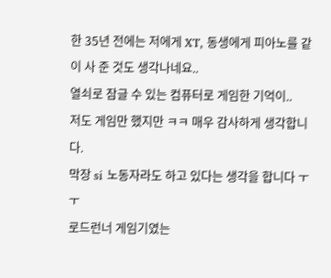한 35년 전에는 저에게 XT, 동생에게 피아노를 같이 사 준 것도 생각나네요..
열쇠로 잠글 수 있는 컴퓨터로 게임한 기억이..
저도 게임만 했지만 ㅋㅋ 매우 감사하게 생각합니다.
막장 si 노동자라도 하고 있다는 생각을 합니다 ㅜㅜ
로드런너 게임기였는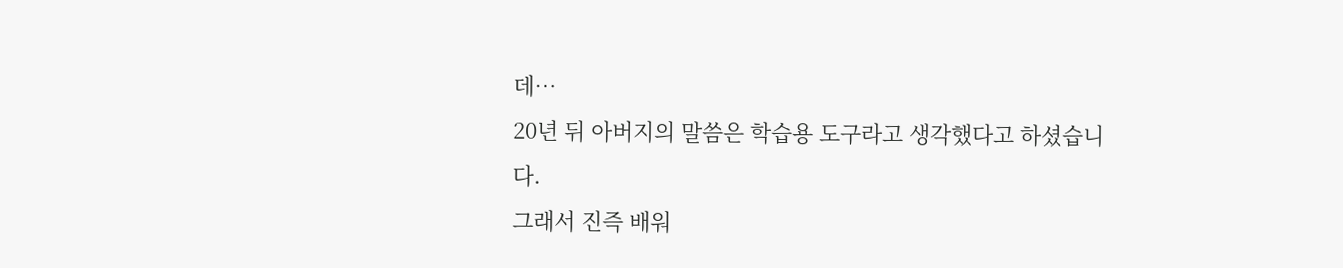데…
20년 뒤 아버지의 말씀은 학습용 도구라고 생각했다고 하셨습니다.
그래서 진즉 배워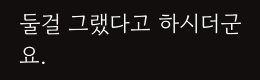둘걸 그랬다고 하시더군요.